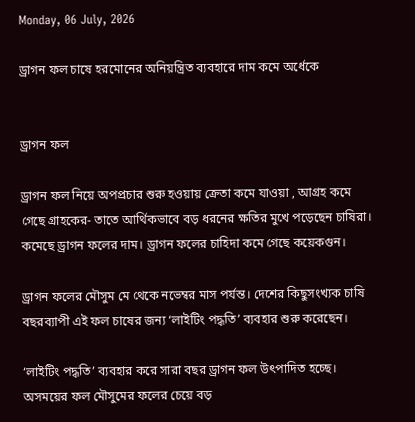Monday, 06 July, 2026

ড্রাগন ফল চাষে হরমোনের অনিয়ন্ত্রিত ব্যবহারে দাম কমে অর্ধেকে


ড্রাগন ফল

ড্রাগন ফল নিয়ে অপপ্রচার শুরু হওয়ায় ক্রেতা কমে যাওয়া , আগ্রহ কমে গেছে গ্রাহকের- তাতে আর্থিকভাবে বড় ধরনের ক্ষতির মুখে পড়েছেন চাষিরা। কমেছে ড্রাগন ফলের দাম। ড্রাগন ফলের চাহিদা কমে গেছে কয়েকগুন।

ড্রাগন ফলের মৌসুম মে থেকে নভেম্বর মাস পর্যন্ত। দেশের কিছুসংখ্যক চাষি বছরব্যাপী এই ফল চাষের জন্য ‘লাইটিং পদ্ধতি’ ব্যবহার শুরু করেছেন।

‘লাইটিং পদ্ধতি’ ব্যবহার করে সারা বছর ড্রাগন ফল উৎপাদিত হচ্ছে। অসময়ের ফল মৌসুমের ফলের চেয়ে বড়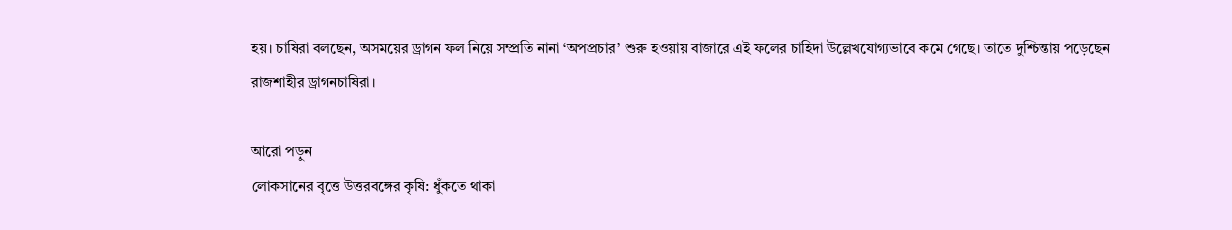হয়। চাষিরা বলছেন, অসময়ের ড্রাগন ফল নিয়ে সম্প্রতি নানা ‘অপপ্রচার’ শুরু হওয়ায় বাজারে এই ফলের চাহিদা উল্লেখযোগ্যভাবে কমে গেছে। তাতে দুশ্চিন্তায় পড়েছেন রাজশাহীর ড্রাগনচাষিরা।

আরো পড়ুন
লোকসানের বৃত্তে উত্তরবঙ্গের কৃষি: ধুঁকতে থাকা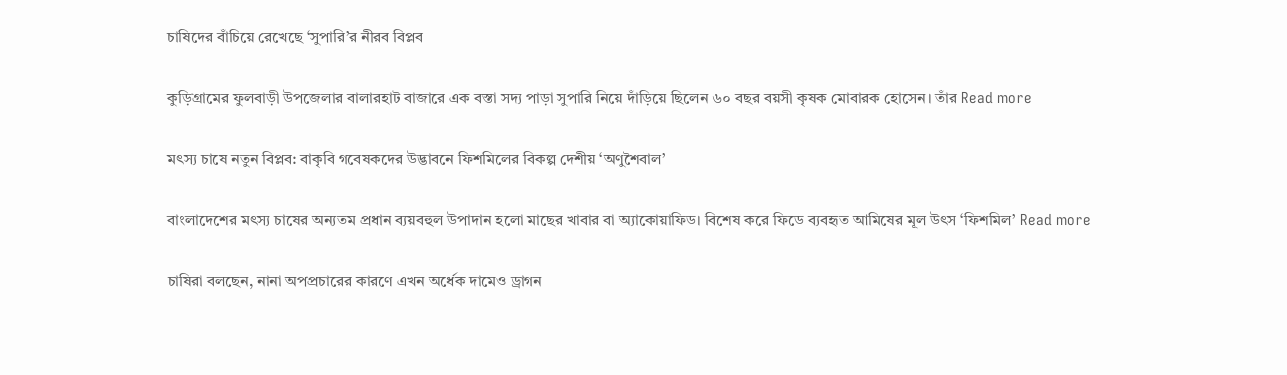চাষিদের বাঁচিয়ে রেখেছে ‘সুপারি’র নীরব বিপ্লব

কুড়িগ্রামের ফুলবাড়ী উপজেলার বালারহাট বাজারে এক বস্তা সদ্য পাড়া সুপারি নিয়ে দাঁড়িয়ে ছিলেন ৬০ বছর বয়সী কৃষক মোবারক হোসেন। তাঁর Read more

মৎস্য চাষে নতুন বিপ্লব: বাকৃবি গবেষকদের উদ্ভাবনে ফিশমিলের বিকল্প দেশীয় ‘অণুশৈবাল’

বাংলাদেশের মৎস্য চাষের অন্যতম প্রধান ব্যয়বহুল উপাদান হলো মাছের খাবার বা অ্যাকোয়াফিড। বিশেষ করে ফিডে ব্যবহৃত আমিষের মূল উৎস ‘ফিশমিল’ Read more

চাষিরা বলছেন, নানা অপপ্রচারের কারণে এখন অর্ধেক দামেও ড্রাগন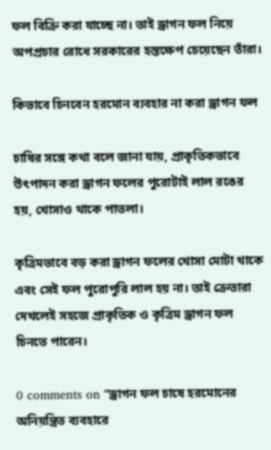ফল বিক্রি করা যাচ্ছে না। তাই ড্রাগন ফল নিয়ে অপপ্রচার রোধে সরকারের হস্তক্ষেপ চেয়েছেন তাঁরা।

কিভাবে চিনবেন হরমোন ব্যবহার না করা ড্রাগন ফল

চাষির সঙ্গে কথা বলে জানা যায়, প্রাকৃতিকভাবে উৎপাদন করা ড্রাগন ফলের পুরোটাই লাল রঙের হয়, খোসাও থাকে পাতলা।

কৃত্রিমভাবে বড় করা ড্রাগন ফলের খোসা মোটা থাকে এবং সেই ফল পুরোপুরি লাল হয় না। তাই ক্রেতারা দেখলেই সহজে প্রাকৃতিক ও কৃত্রিম ড্রাগন ফল চিনতে পারেন।

0 comments on “ড্রাগন ফল চাষে হরমোনের অনিয়ন্ত্রিত ব্যবহারে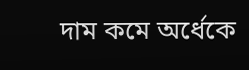দাম কমে অর্ধেকে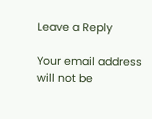Leave a Reply

Your email address will not be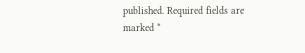published. Required fields are marked *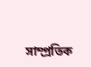সাম্প্রতিক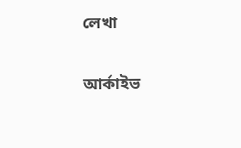লেখা

আর্কাইভ